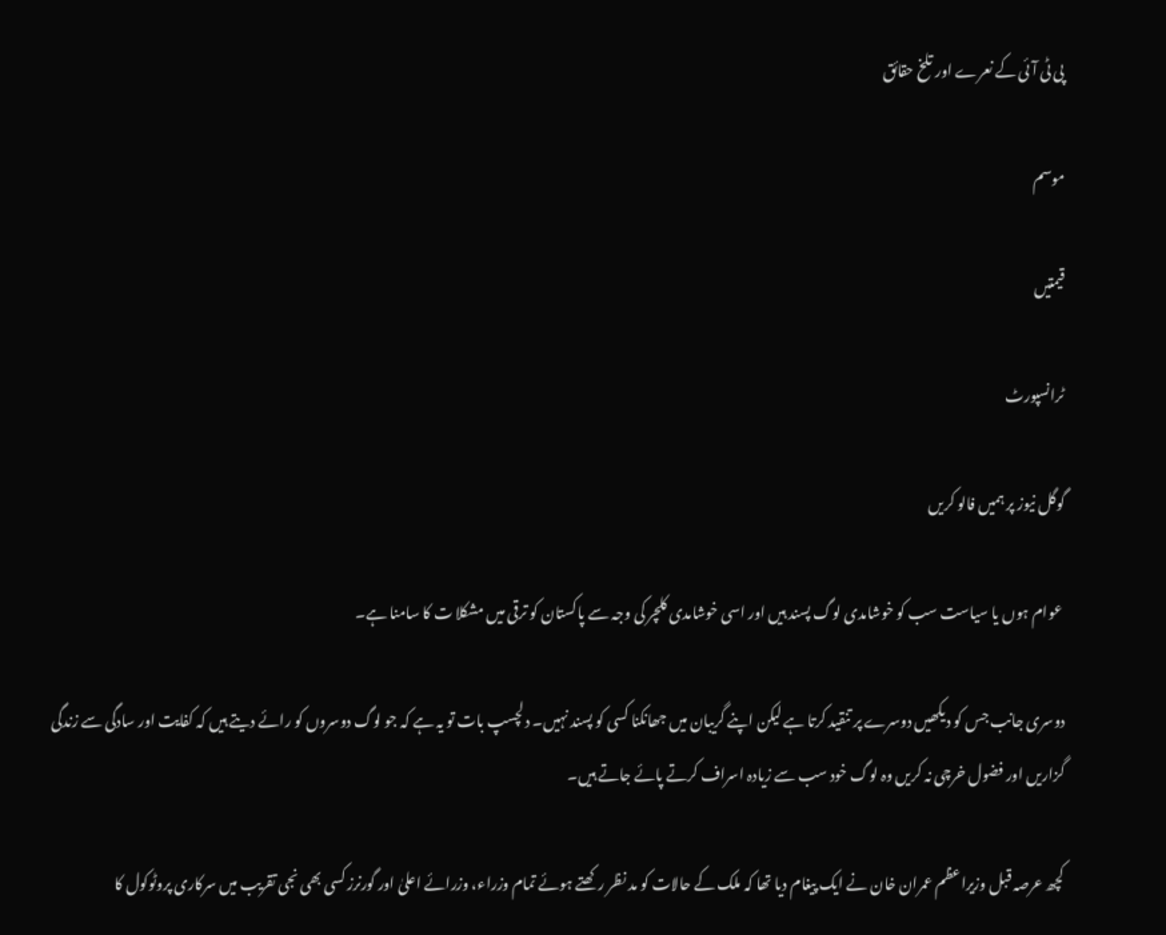پی ٹی آئی کے نعرے اور تلخ حقائق

موسم

قیمتیں

ٹرانسپورٹ

گوگل نیوز پر ہمیں فالو کریں

 عوام ہوں یا سیاست سب کو خوشامدی لوگ پسند ہیں اور اسی خوشامدی کلچر کی وجہ سے پاکستان کو ترقی میں مشکلا ت کا سامنا ہے۔

دوسری جانب جس کو دیکھیں دوسرے پر تنقید کرتا ہے لیکن اپنے گریبان میں جھانکنا کسی کو پسند نہیں۔ دلچسپ بات تو یہ ہے کہ جو لوگ دوسروں کو رائے دیتے ہیں کہ کفایت اور سادگی سے زندگی گزاریں اور فضول خرچی نہ کریں وہ لوگ خود سب سے زیادہ اسراف کرتے پائے جاتے ہیں۔

کچھ عرصہ قبل وزیراعظم عمران خان نے ایک پیغام دیا تھا کہ ملک کے حالات کو مد نظر رکھتے ہوئے تمام وزراء، وزرائے اعلیٰ اور گورنرز کسی بھی نجی تقریب میں سرکاری پروٹوکول کا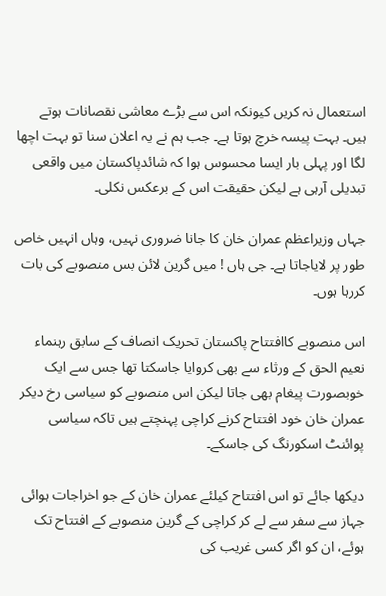استعمال نہ کریں کیونکہ اس سے بڑے معاشی نقصانات ہوتے ہیں۔ بہت پیسہ خرچ ہوتا ہے۔ جب ہم نے یہ اعلان سنا تو بہت اچھا لگا اور پہلی بار ایسا محسوس ہوا کہ شائدپاکستان میں واقعی تبدیلی آرہی ہے لیکن حقیقت اس کے برعکس نکلی۔

جہاں وزیراعظم عمران خان کا جانا ضروری نہیں، وہاں انہیں خاص طور پر لایاجاتا ہے۔ جی ہاں ! میں گرین لائن بس منصوبے کی بات کررہا ہوں۔

اس منصوبے کاافتتاح پاکستان تحریک انصاف کے سابق رہنماء نعیم الحق کے ورثاء سے بھی کروایا جاسکتا تھا جس سے ایک خوبصورت پیغام بھی جاتا لیکن اس منصوبے کو سیاسی رخ دیکر عمران خان خود افتتاح کرنے کراچی پہنچتے ہیں تاکہ سیاسی پوائنٹ اسکورنگ کی جاسکے۔

دیکھا جائے تو اس افتتاح کیلئے عمران خان کے جو اخراجات ہوائی جہاز سے سفر سے لے کر کراچی کے گرین منصوبے کے افتتاح تک ہوئے، ان کو اگر کسی غریب کی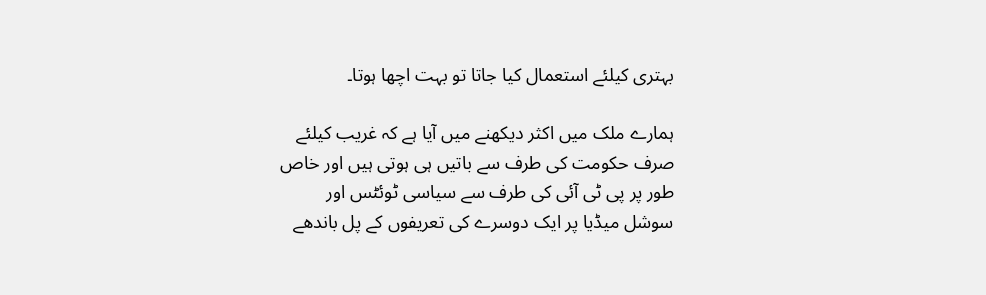بہتری کیلئے استعمال کیا جاتا تو بہت اچھا ہوتا۔

ہمارے ملک میں اکثر دیکھنے میں آیا ہے کہ غریب کیلئے صرف حکومت کی طرف سے باتیں ہی ہوتی ہیں اور خاص طور پر پی ٹی آئی کی طرف سے سیاسی ٹوئٹس اور سوشل میڈیا پر ایک دوسرے کی تعریفوں کے پل باندھے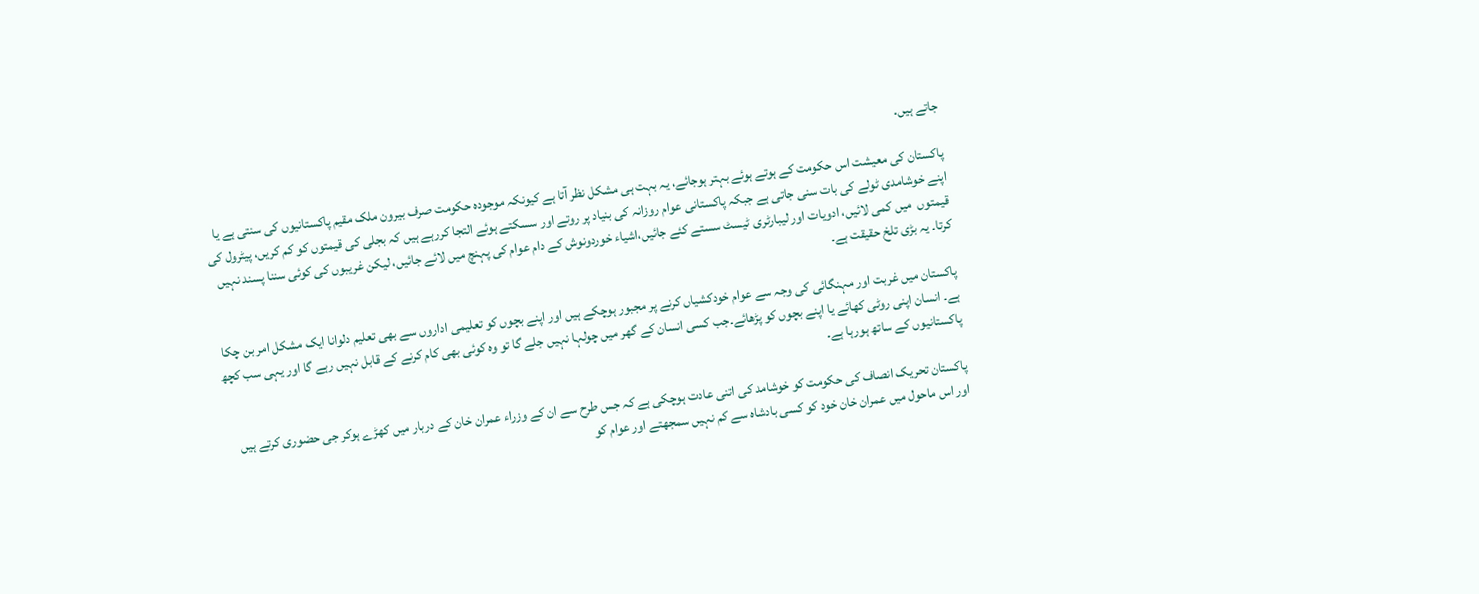جاتے ہیں۔

پاکستان کی معیشت اس حکومت کے ہوتے ہوئے بہتر ہوجائے، یہ بہت ہی مشکل نظر آتا ہے کیونکہ موجودہ حکومت صرف بیرون ملک مقیم پاکستانیوں کی سنتی ہے یا اپنے خوشامدی ٹولے کی بات سنی جاتی ہے جبکہ پاکستانی عوام روزانہ کی بنیاد پر روتے اور سسکتے ہوئے التجا کررہے ہیں کہ بجلی کی قیمتوں کو کم کریں، پیٹرول کی قیمتوں  میں کمی لائیں، ادویات اور لیبارٹری ٹیسٹ سستے کئے جائیں،اشیاء خوردونوش کے دام عوام کی پہنچ میں لائے جائیں، لیکن غریبوں کی کوئی سننا پسند نہیں کرتا۔ یہ بڑی تلخ حقیقت ہے۔

پاکستان میں غربت اور مہنگائی کی وجہ سے عوام خودکشیاں کرنے پر مجبور ہوچکے ہیں اور اپنے بچوں کو تعلیمی اداروں سے بھی تعلیم دلوانا ایک مشکل امر بن چکا ہے۔ انسان اپنی روٹی کھائے یا اپنے بچوں کو پڑھائے۔جب کسی انسان کے گھر میں چولہا نہیں جلے گا تو وہ کوئی بھی کام کرنے کے قابل نہیں رہے گا اور یہی سب کچھ پاکستانیوں کے ساتھ ہورہا ہے۔

پاکستان تحریک انصاف کی حکومت کو خوشامد کی اتنی عادت ہوچکی ہے کہ جس طرح سے ان کے وزراء عمران خان کے دربار میں کھڑے ہوکر جی حضوری کرتے ہیں اور اس ماحول میں عمران خان خود کو کسی بادشاہ سے کم نہیں سمجھتے اور عوام کو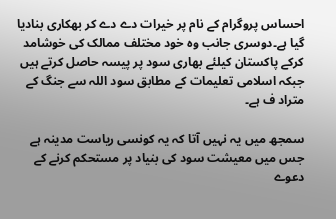احساس پروگرام کے نام پر خیرات دے دے کر بھکاری بنادیا گیا ہے۔دوسری جانب وہ خود مختلف ممالک کی خوشامد کرکے پاکستان کیلئے بھاری سود پر پیسہ حاصل کرتے ہیں جبکہ اسلامی تعلیمات کے مطابق سود اللہ سے جنگ کے متراد ف ہے۔

سمجھ میں یہ نہیں آتا کہ یہ کونسی ریاست مدینہ ہے جس میں معیشت سود کی بنیاد پر مستحکم کرنے کے دعوے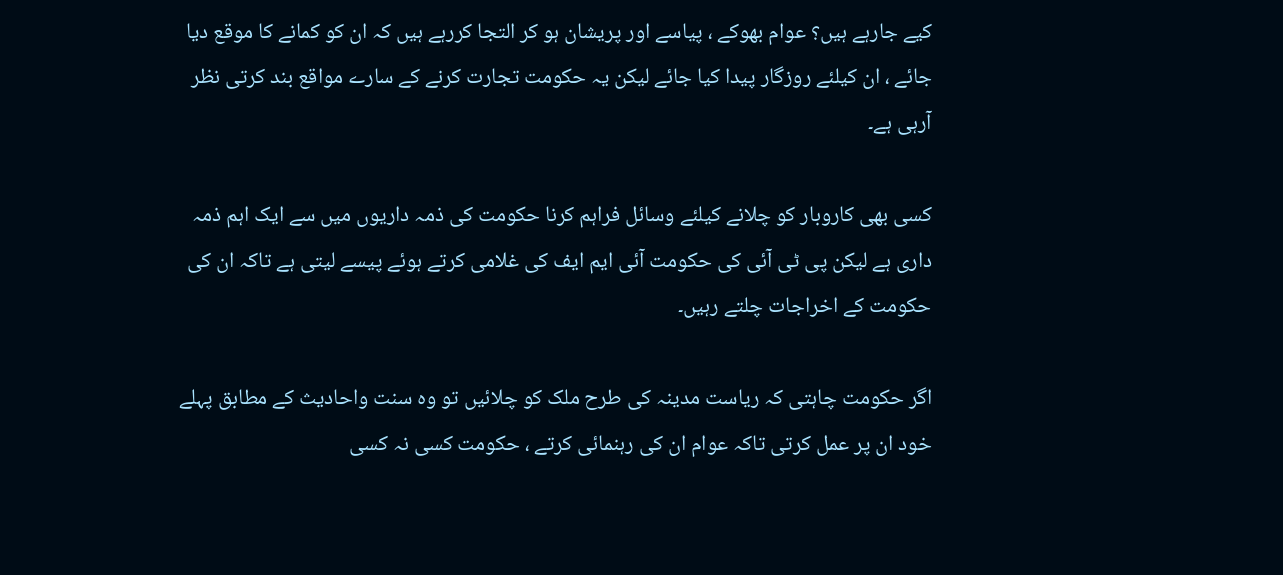کیے جارہے ہیں؟ عوام بھوکے ، پیاسے اور پریشان ہو کر التجا کررہے ہیں کہ ان کو کمانے کا موقع دیا جائے ، ان کیلئے روزگار پیدا کیا جائے لیکن یہ حکومت تجارت کرنے کے سارے مواقع بند کرتی نظر آرہی ہے۔

کسی بھی کاروبار کو چلانے کیلئے وسائل فراہم کرنا حکومت کی ذمہ داریوں میں سے ایک اہم ذمہ داری ہے لیکن پی ٹی آئی کی حکومت آئی ایم ایف کی غلامی کرتے ہوئے پیسے لیتی ہے تاکہ ان کی حکومت کے اخراجات چلتے رہیں۔

اگر حکومت چاہتی کہ ریاست مدینہ کی طرح ملک کو چلائیں تو وہ سنت واحادیث کے مطابق پہلے خود ان پر عمل کرتی تاکہ عوام ان کی رہنمائی کرتے ، حکومت کسی نہ کسی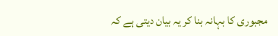مجبوری کا بہانہ بنا کر یہ بیان دیتی ہے کہ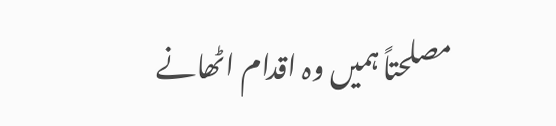مصلحتاً ہمیں وہ اقدام اٹھانے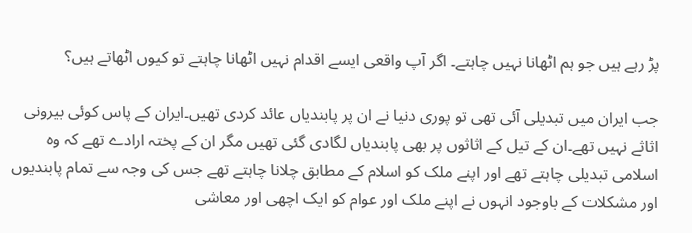پڑ رہے ہیں جو ہم اٹھانا نہیں چاہتے۔ اگر آپ واقعی ایسے اقدام نہیں اٹھانا چاہتے تو کیوں اٹھاتے ہیں؟

جب ایران میں تبدیلی آئی تھی تو پوری دنیا نے ان پر پابندیاں عائد کردی تھیں۔ایران کے پاس کوئی بیرونی اثاثے نہیں تھے۔ان کے تیل کے اثاثوں پر بھی پابندیاں لگادی گئی تھیں مگر ان کے پختہ ارادے تھے کہ وہ اسلامی تبدیلی چاہتے تھے اور اپنے ملک کو اسلام کے مطابق چلانا چاہتے تھے جس کی وجہ سے تمام پابندیوں اور مشکلات کے باوجود انہوں نے اپنے ملک اور عوام کو ایک اچھی اور معاشی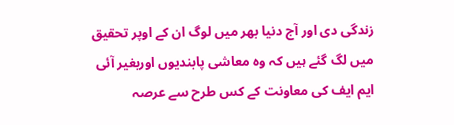زندگی دی اور آج دنیا بھر میں لوگ ان کے اوپر تحقیق میں لگ گئے ہیں کہ وہ معاشی پابندیوں اوربغیر آئی ایم ایف کی معاونت کے کس طرح سے عرصہ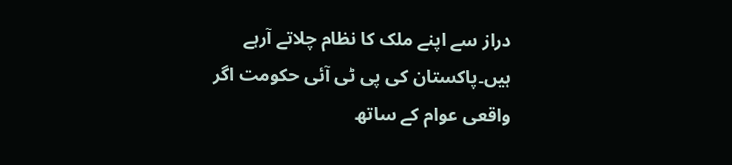دراز سے اپنے ملک کا نظام چلاتے آرہے ہیں۔پاکستان کی پی ٹی آئی حکومت اگر واقعی عوام کے ساتھ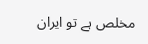مخلص ہے تو ایران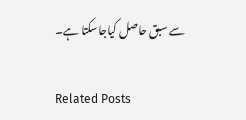سے سبق حاصل کیاجاسکتا ہے۔

Related Posts